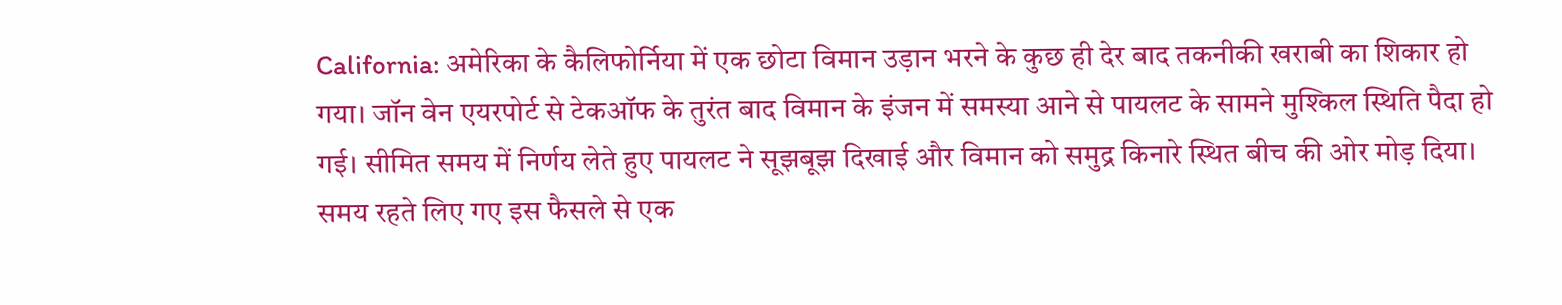California: अमेरिका के कैलिफोर्निया में एक छोटा विमान उड़ान भरने के कुछ ही देर बाद तकनीकी खराबी का शिकार हो गया। जॉन वेन एयरपोर्ट से टेकऑफ के तुरंत बाद विमान के इंजन में समस्या आने से पायलट के सामने मुश्किल स्थिति पैदा हो गई। सीमित समय में निर्णय लेते हुए पायलट ने सूझबूझ दिखाई और विमान को समुद्र किनारे स्थित बीच की ओर मोड़ दिया। समय रहते लिए गए इस फैसले से एक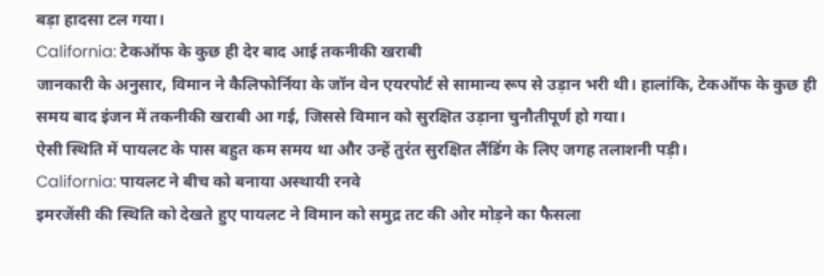बड़ा हादसा टल गया।
California: टेकऑफ के कुछ ही देर बाद आई तकनीकी खराबी
जानकारी के अनुसार, विमान ने कैलिफोर्निया के जॉन वेन एयरपोर्ट से सामान्य रूप से उड़ान भरी थी। हालांकि, टेकऑफ के कुछ ही समय बाद इंजन में तकनीकी खराबी आ गई, जिससे विमान को सुरक्षित उड़ाना चुनौतीपूर्ण हो गया।
ऐसी स्थिति में पायलट के पास बहुत कम समय था और उन्हें तुरंत सुरक्षित लैंडिंग के लिए जगह तलाशनी पड़ी।
California: पायलट ने बीच को बनाया अस्थायी रनवे
इमरजेंसी की स्थिति को देखते हुए पायलट ने विमान को समुद्र तट की ओर मोड़ने का फैसला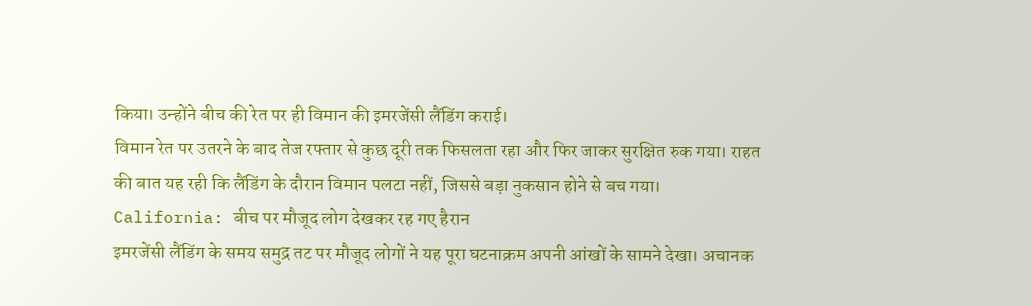किया। उन्होंने बीच की रेत पर ही विमान की इमरजेंसी लैंडिंग कराई।
विमान रेत पर उतरने के बाद तेज रफ्तार से कुछ दूरी तक फिसलता रहा और फिर जाकर सुरक्षित रुक गया। राहत की बात यह रही कि लैंडिंग के दौरान विमान पलटा नहीं, जिससे बड़ा नुकसान होने से बच गया।
California: बीच पर मौजूद लोग देखकर रह गए हैरान
इमरजेंसी लैंडिंग के समय समुद्र तट पर मौजूद लोगों ने यह पूरा घटनाक्रम अपनी आंखों के सामने देखा। अचानक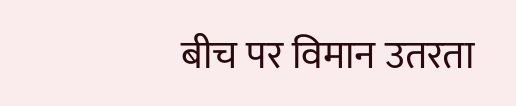बीच पर विमान उतरता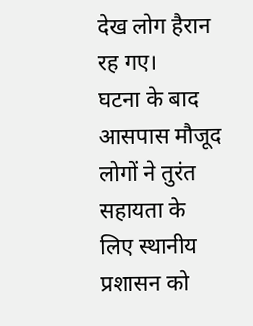देख लोग हैरान रह गए।
घटना के बाद आसपास मौजूद लोगों ने तुरंत सहायता के लिए स्थानीय प्रशासन को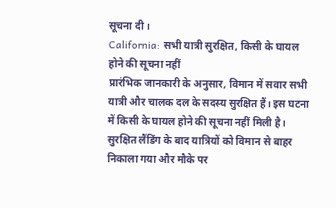सूचना दी।
California: सभी यात्री सुरक्षित, किसी के घायल होने की सूचना नहीं
प्रारंभिक जानकारी के अनुसार, विमान में सवार सभी यात्री और चालक दल के सदस्य सुरक्षित हैं। इस घटना में किसी के घायल होने की सूचना नहीं मिली है।
सुरक्षित लैंडिंग के बाद यात्रियों को विमान से बाहर निकाला गया और मौके पर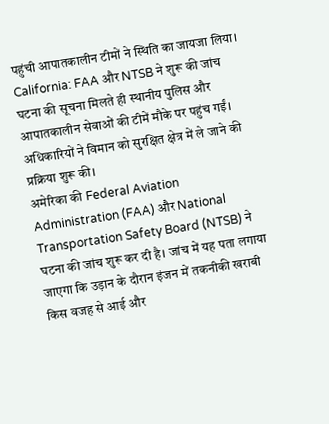पहुंची आपातकालीन टीमों ने स्थिति का जायजा लिया।
California: FAA और NTSB ने शुरू की जांच
घटना की सूचना मिलते ही स्थानीय पुलिस और आपातकालीन सेवाओं की टीमें मौके पर पहुंच गईं। अधिकारियों ने विमान को सुरक्षित क्षेत्र में ले जाने की प्रक्रिया शुरू की।
अमेरिका की Federal Aviation Administration (FAA) और National Transportation Safety Board (NTSB) ने घटना की जांच शुरू कर दी है। जांच में यह पता लगाया जाएगा कि उड़ान के दौरान इंजन में तकनीकी खराबी किस वजह से आई और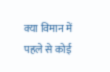क्या विमान में पहले से कोई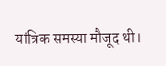यांत्रिक समस्या मौजूद थी।